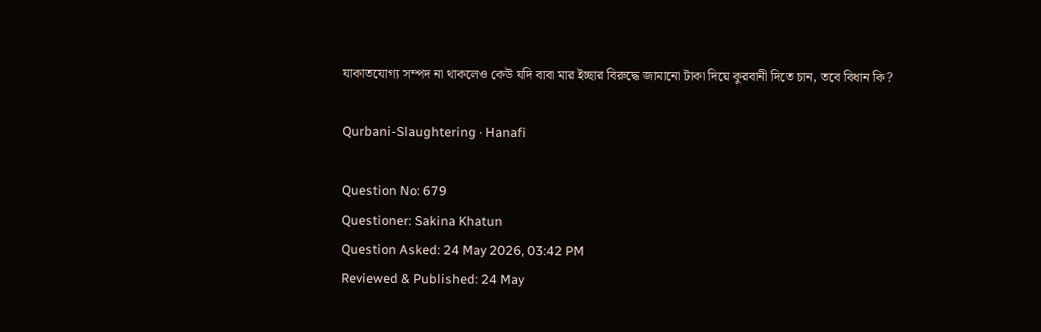যাকাতযোগ্য সম্পদ না থাকলেও কেউ যদি বাবা মার ইচ্ছার বিরুদ্ধে জামানো টাকা দিয়ে কুরবানী দিতে চান, তবে বিধান কি?

Qurbani-Slaughtering · Hanafi

Question No: 679
Questioner: Sakina Khatun
Question Asked: 24 May 2026, 03:42 PM
Reviewed & Published: 24 May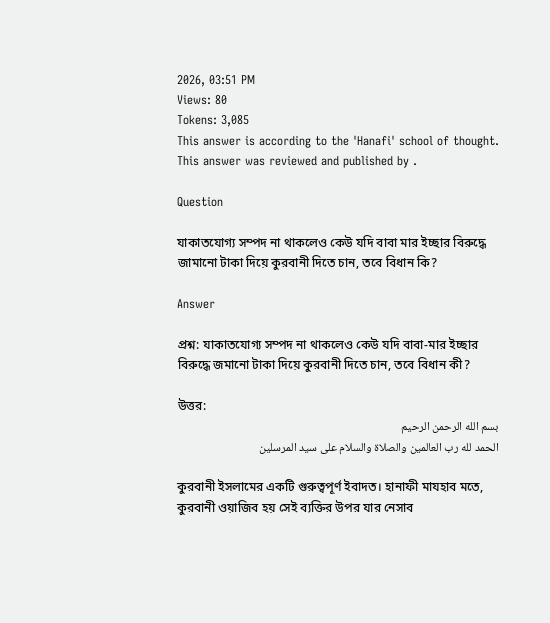2026, 03:51 PM
Views: 80
Tokens: 3,085
This answer is according to the 'Hanafi' school of thought.
This answer was reviewed and published by .

Question

যাকাতযোগ্য সম্পদ না থাকলেও কেউ যদি বাবা মার ইচ্ছার বিরুদ্ধে জামানো টাকা দিয়ে কুরবানী দিতে চান, তবে বিধান কি?

Answer

প্রশ্ন: যাকাতযোগ্য সম্পদ না থাকলেও কেউ যদি বাবা-মার ইচ্ছার বিরুদ্ধে জমানো টাকা দিয়ে কুরবানী দিতে চান, তবে বিধান কী?

উত্তর:
بسم الله الرحمن الرحيم
الحمد لله رب العالمين والصلاة والسلام على سيد المرسلين

কুরবানী ইসলামের একটি গুরুত্বপূর্ণ ইবাদত। হানাফী মাযহাব মতে, কুরবানী ওয়াজিব হয় সেই ব্যক্তির উপর যার নেসাব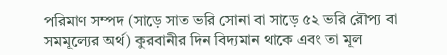পরিমাণ সম্পদ (সাড়ে সাত ভরি সোনা বা সাড়ে ৫২ ভরি রৌপ্য বা সমমূল্যের অর্থ) কুরবানীর দিন বিদ্যমান থাকে এবং তা মূল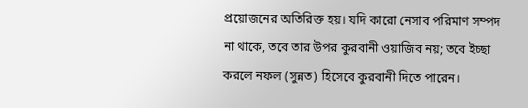প্রয়োজনের অতিরিক্ত হয়। যদি কারো নেসাব পরিমাণ সম্পদ না থাকে, তবে তার উপর কুরবানী ওয়াজিব নয়; তবে ইচ্ছা করলে নফল (সুন্নত) হিসেবে কুরবানী দিতে পারেন।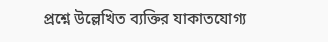প্রশ্নে উল্লেখিত ব্যক্তির যাকাতযোগ্য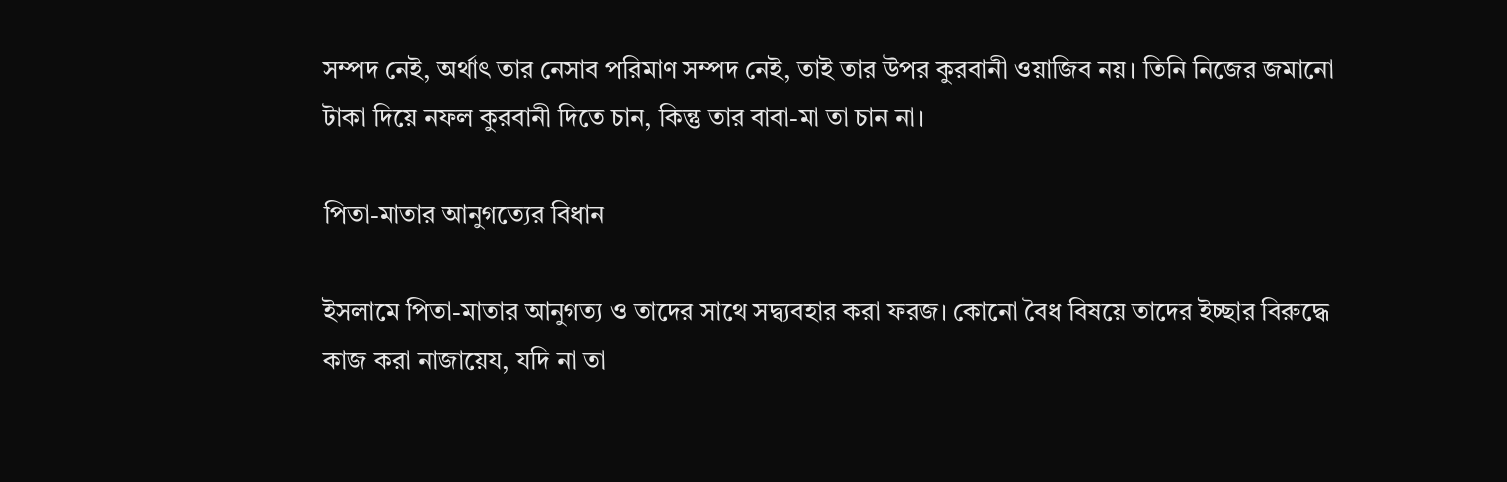সম্পদ নেই, অর্থাৎ তার নেসাব পরিমাণ সম্পদ নেই, তাই তার উপর কুরবানী ওয়াজিব নয়। তিনি নিজের জমানো টাকা দিয়ে নফল কুরবানী দিতে চান, কিন্তু তার বাবা-মা তা চান না।

পিতা-মাতার আনুগত্যের বিধান

ইসলামে পিতা-মাতার আনুগত্য ও তাদের সাথে সদ্ব্যবহার করা ফরজ। কোনো বৈধ বিষয়ে তাদের ইচ্ছার বিরুদ্ধে কাজ করা নাজায়েয, যদি না তা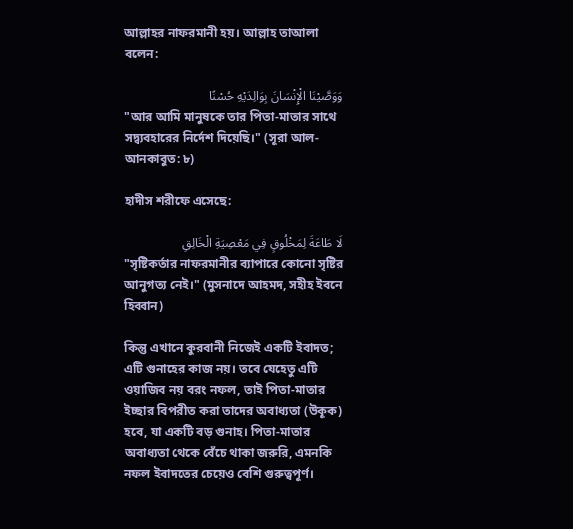আল্লাহর নাফরমানী হয়। আল্লাহ তাআলা বলেন:

وَوَصَّيْنَا الْإِنْسَانَ بِوَالِدَيْهِ حُسْنًا
"আর আমি মানুষকে তার পিতা-মাতার সাথে সদ্ব্যবহারের নির্দেশ দিয়েছি।" (সূরা আল-আনকাবুত: ৮)

হাদীস শরীফে এসেছে:

لَا طَاعَةَ لِمَخْلُوقٍ فِي مَعْصِيَةِ الْخَالِقِ
"সৃষ্টিকর্তার নাফরমানীর ব্যাপারে কোনো সৃষ্টির আনুগত্য নেই।" (মুসনাদে আহমদ, সহীহ ইবনে হিব্বান)

কিন্তু এখানে কুরবানী নিজেই একটি ইবাদত; এটি গুনাহের কাজ নয়। তবে যেহেতু এটি ওয়াজিব নয় বরং নফল, তাই পিতা-মাতার ইচ্ছার বিপরীত করা তাদের অবাধ্যতা (উকূক) হবে, যা একটি বড় গুনাহ। পিতা-মাতার অবাধ্যতা থেকে বেঁচে থাকা জরুরি, এমনকি নফল ইবাদতের চেয়েও বেশি গুরুত্বপূর্ণ।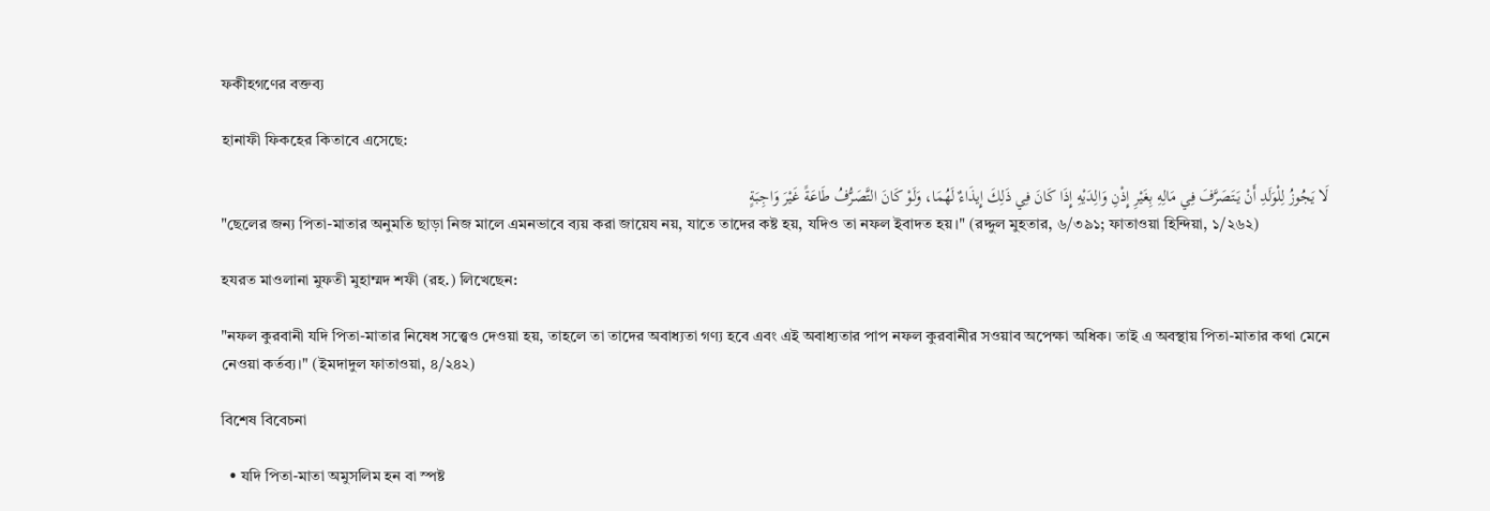ফকীহগণের বক্তব্য

হানাফী ফিকহের কিতাবে এসেছে:

لَا يَجُوزُ لِلْوَلَدِ أَنْ يَتَصَرَّفَ فِي مَالِهِ بِغَيْرِ إِذْنِ وَالِدَيْهِ إِذَا كَانَ فِي ذَلِكَ إِيذَاءٌ لَهُمَا، وَلَوْ كَانَ التَّصَرُّفُ طَاعَةً غَيْرَ وَاجِبَةٍ
"ছেলের জন্য পিতা-মাতার অনুমতি ছাড়া নিজ মালে এমনভাবে ব্যয় করা জায়েয নয়, যাতে তাদের কষ্ট হয়, যদিও তা নফল ইবাদত হয়।" (রদ্দুল মুহতার, ৬/৩৯১; ফাতাওয়া হিন্দিয়া, ১/২৬২)

হযরত মাওলানা মুফতী মুহাম্মদ শফী (রহ.) লিখেছেন:

"নফল কুরবানী যদি পিতা-মাতার নিষেধ সত্ত্বেও দেওয়া হয়, তাহলে তা তাদের অবাধ্যতা গণ্য হবে এবং এই অবাধ্যতার পাপ নফল কুরবানীর সওয়াব অপেক্ষা অধিক। তাই এ অবস্থায় পিতা-মাতার কথা মেনে নেওয়া কর্তব্য।" (ইমদাদুল ফাতাওয়া, ৪/২৪২)

বিশেষ বিবেচনা

  • যদি পিতা-মাতা অমুসলিম হন বা স্পষ্ট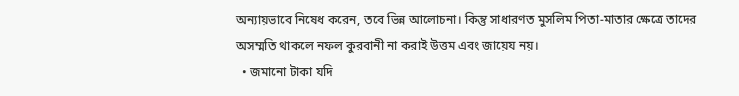অন্যায়ভাবে নিষেধ করেন, তবে ভিন্ন আলোচনা। কিন্তু সাধারণত মুসলিম পিতা-মাতার ক্ষেত্রে তাদের অসম্মতি থাকলে নফল কুরবানী না করাই উত্তম এবং জায়েয নয়।
  • জমানো টাকা যদি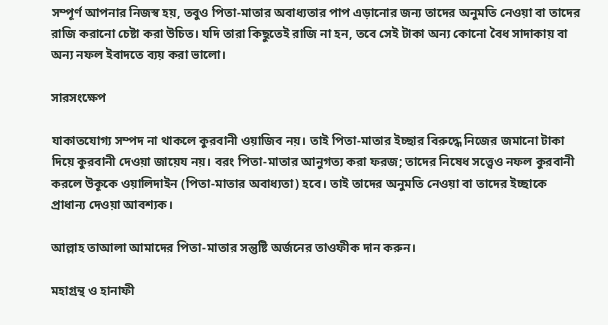সম্পূর্ণ আপনার নিজস্ব হয়, তবুও পিতা-মাতার অবাধ্যতার পাপ এড়ানোর জন্য তাদের অনুমতি নেওয়া বা তাদের রাজি করানো চেষ্টা করা উচিত। যদি তারা কিছুতেই রাজি না হন, তবে সেই টাকা অন্য কোনো বৈধ সাদাকায় বা অন্য নফল ইবাদতে ব্যয় করা ভালো।

সারসংক্ষেপ

যাকাতযোগ্য সম্পদ না থাকলে কুরবানী ওয়াজিব নয়। তাই পিতা-মাতার ইচ্ছার বিরুদ্ধে নিজের জমানো টাকা দিয়ে কুরবানী দেওয়া জায়েয নয়। বরং পিতা-মাতার আনুগত্য করা ফরজ; তাদের নিষেধ সত্ত্বেও নফল কুরবানী করলে উকূকে ওয়ালিদাইন (পিতা-মাতার অবাধ্যতা) হবে। তাই তাদের অনুমতি নেওয়া বা তাদের ইচ্ছাকে প্রাধান্য দেওয়া আবশ্যক।

আল্লাহ তাআলা আমাদের পিতা-মাতার সন্তুষ্টি অর্জনের তাওফীক দান করুন।

মহাগ্রন্থ ও হানাফী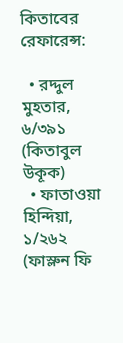কিতাবের রেফারেন্স:

  • রদ্দুল মুহতার, ৬/৩৯১ (কিতাবুল উকূক)
  • ফাতাওয়া হিন্দিয়া, ১/২৬২ (ফাস্লুন ফি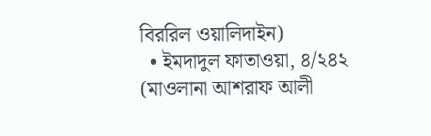বিররিল ওয়ালিদাইন)
  • ইমদাদুল ফাতাওয়া, ৪/২৪২ (মাওলানা আশরাফ আলী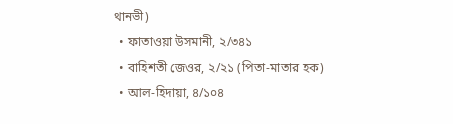থানভী)
  • ফাতাওয়া উসমানী, ২/৩৪১
  • বাহিশতী জেওর, ২/২১ (পিতা-মাতার হক)
  • আল-হিদায়া, ৪/১০৪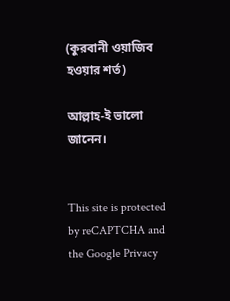(কুরবানী ওয়াজিব হওয়ার শর্ত)

আল্লাহ-ই ভালো জানেন।


This site is protected by reCAPTCHA and the Google Privacy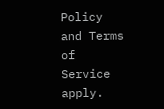Policy and Terms of Service apply.